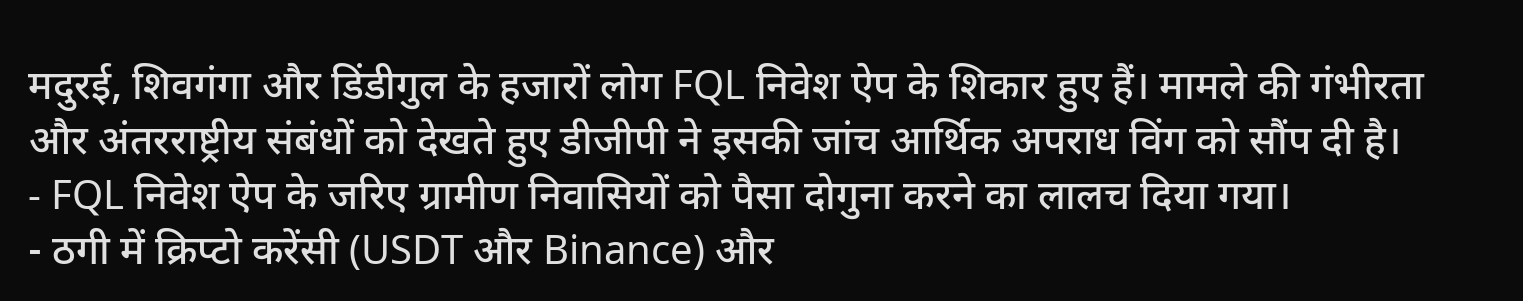मदुरई, शिवगंगा और डिंडीगुल के हजारों लोग FQL निवेश ऐप के शिकार हुए हैं। मामले की गंभीरता और अंतरराष्ट्रीय संबंधों को देखते हुए डीजीपी ने इसकी जांच आर्थिक अपराध विंग को सौंप दी है।
- FQL निवेश ऐप के जरिए ग्रामीण निवासियों को पैसा दोगुना करने का लालच दिया गया।
- ठगी में क्रिप्टो करेंसी (USDT और Binance) और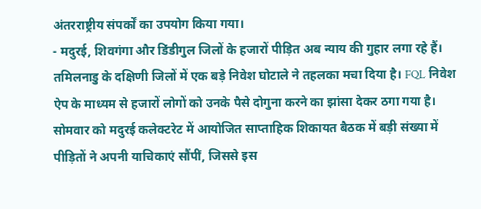अंतरराष्ट्रीय संपर्कों का उपयोग किया गया।
- मदुरई, शिवगंगा और डिंडीगुल जिलों के हजारों पीड़ित अब न्याय की गुहार लगा रहे हैं।
तमिलनाडु के दक्षिणी जिलों में एक बड़े निवेश घोटाले ने तहलका मचा दिया है। FQL निवेश ऐप के माध्यम से हजारों लोगों को उनके पैसे दोगुना करने का झांसा देकर ठगा गया है। सोमवार को मदुरई कलेक्टरेट में आयोजित साप्ताहिक शिकायत बैठक में बड़ी संख्या में पीड़ितों ने अपनी याचिकाएं सौंपीं, जिससे इस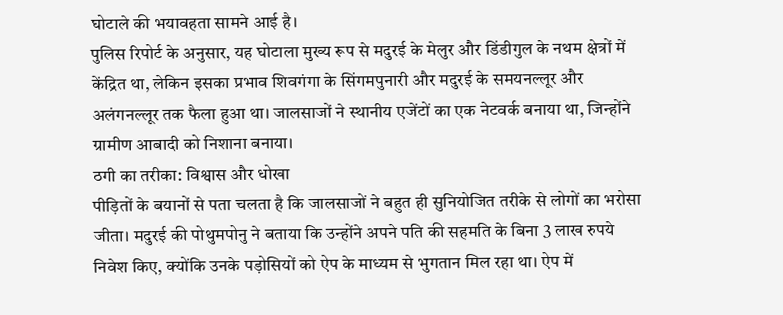घोटाले की भयावहता सामने आई है।
पुलिस रिपोर्ट के अनुसार, यह घोटाला मुख्य रूप से मदुरई के मेलुर और डिंडीगुल के नथम क्षेत्रों में केंद्रित था, लेकिन इसका प्रभाव शिवगंगा के सिंगमपुनारी और मदुरई के समयनल्लूर और अलंगनल्लूर तक फैला हुआ था। जालसाजों ने स्थानीय एजेंटों का एक नेटवर्क बनाया था, जिन्होंने ग्रामीण आबादी को निशाना बनाया।
ठगी का तरीका: विश्वास और धोखा
पीड़ितों के बयानों से पता चलता है कि जालसाजों ने बहुत ही सुनियोजित तरीके से लोगों का भरोसा जीता। मदुरई की पोथुमपोनु ने बताया कि उन्होंने अपने पति की सहमति के बिना 3 लाख रुपये निवेश किए, क्योंकि उनके पड़ोसियों को ऐप के माध्यम से भुगतान मिल रहा था। ऐप में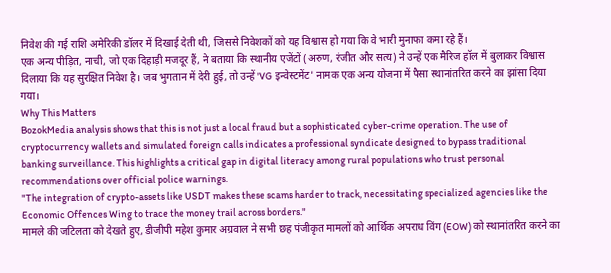निवेश की गई राशि अमेरिकी डॉलर में दिखाई देती थी, जिससे निवेशकों को यह विश्वास हो गया कि वे भारी मुनाफा कमा रहे हैं।
एक अन्य पीड़ित, नाची, जो एक दिहाड़ी मजदूर हैं, ने बताया कि स्थानीय एजेंटों (अरुण, रंजीत और सत्य) ने उन्हें एक मैरिज हॉल में बुलाकर विश्वास दिलाया कि यह सुरक्षित निवेश है। जब भुगतान में देरी हुई, तो उन्हें 'VG इन्वेस्टमेंट' नामक एक अन्य योजना में पैसा स्थानांतरित करने का झांसा दिया गया।
Why This Matters
BozokMedia analysis shows that this is not just a local fraud but a sophisticated cyber-crime operation. The use of cryptocurrency wallets and simulated foreign calls indicates a professional syndicate designed to bypass traditional banking surveillance. This highlights a critical gap in digital literacy among rural populations who trust personal recommendations over official police warnings.
"The integration of crypto-assets like USDT makes these scams harder to track, necessitating specialized agencies like the Economic Offences Wing to trace the money trail across borders."
मामले की जटिलता को देखते हुए, डीजीपी महेश कुमार अग्रवाल ने सभी छह पंजीकृत मामलों को आर्थिक अपराध विंग (EOW) को स्थानांतरित करने का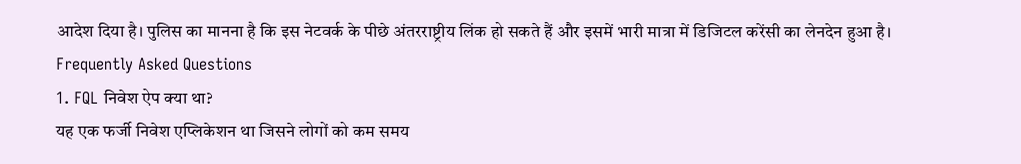आदेश दिया है। पुलिस का मानना है कि इस नेटवर्क के पीछे अंतरराष्ट्रीय लिंक हो सकते हैं और इसमें भारी मात्रा में डिजिटल करेंसी का लेनदेन हुआ है।
Frequently Asked Questions
1. FQL निवेश ऐप क्या था?
यह एक फर्जी निवेश एप्लिकेशन था जिसने लोगों को कम समय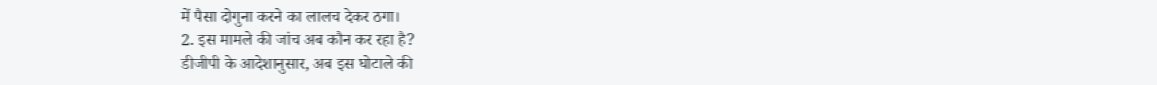में पैसा दोगुना करने का लालच देकर ठगा।
2. इस मामले की जांच अब कौन कर रहा है?
डीजीपी के आदेशानुसार, अब इस घोटाले की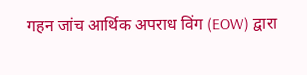गहन जांच आर्थिक अपराध विंग (EOW) द्वारा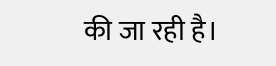की जा रही है।